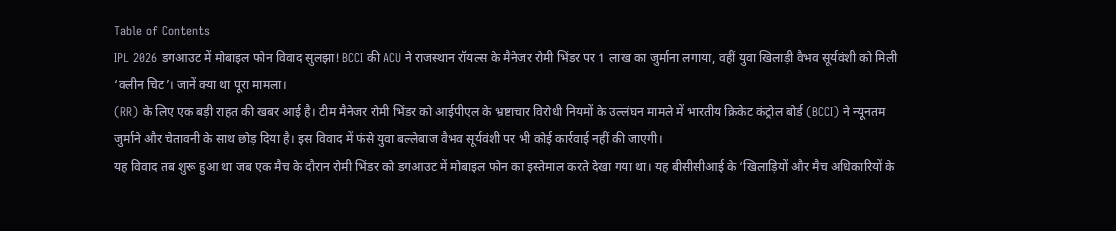Table of Contents
IPL 2026 डगआउट में मोबाइल फोन विवाद सुलझा! BCCI की ACU ने राजस्थान रॉयल्स के मैनेजर रोमी भिंडर पर 1 लाख का जुर्माना लगाया, वहीं युवा खिलाड़ी वैभव सूर्यवंशी को मिली ‘क्लीन चिट’। जानें क्या था पूरा मामला।
(RR) के लिए एक बड़ी राहत की खबर आई है। टीम मैनेजर रोमी भिंडर को आईपीएल के भ्रष्टाचार विरोधी नियमों के उल्लंघन मामले में भारतीय क्रिकेट कंट्रोल बोर्ड (BCCI) ने न्यूनतम जुर्माने और चेतावनी के साथ छोड़ दिया है। इस विवाद में फंसे युवा बल्लेबाज वैभव सूर्यवंशी पर भी कोई कार्रवाई नहीं की जाएगी।
यह विवाद तब शुरू हुआ था जब एक मैच के दौरान रोमी भिंडर को डगआउट में मोबाइल फोन का इस्तेमाल करते देखा गया था। यह बीसीसीआई के ‘खिलाड़ियों और मैच अधिकारियों के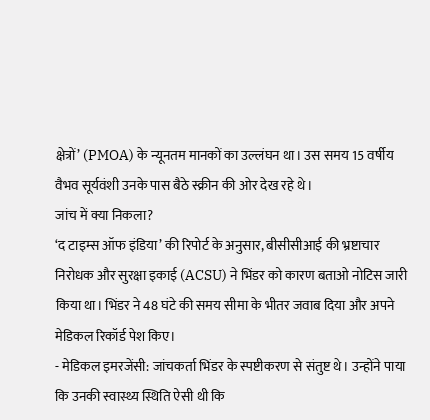क्षेत्रों’ (PMOA) के न्यूनतम मानकों का उल्लंघन था। उस समय 15 वर्षीय वैभव सूर्यवंशी उनके पास बैठे स्क्रीन की ओर देख रहे थे।
जांच में क्या निकला?
‘द टाइम्स ऑफ इंडिया’ की रिपोर्ट के अनुसार, बीसीसीआई की भ्रष्टाचार निरोधक और सुरक्षा इकाई (ACSU) ने भिंडर को कारण बताओ नोटिस जारी किया था। भिंडर ने 48 घंटे की समय सीमा के भीतर जवाब दिया और अपने मेडिकल रिकॉर्ड पेश किए।
- मेडिकल इमरजेंसी: जांचकर्ता भिंडर के स्पष्टीकरण से संतुष्ट थे। उन्होंने पाया कि उनकी स्वास्थ्य स्थिति ऐसी थी कि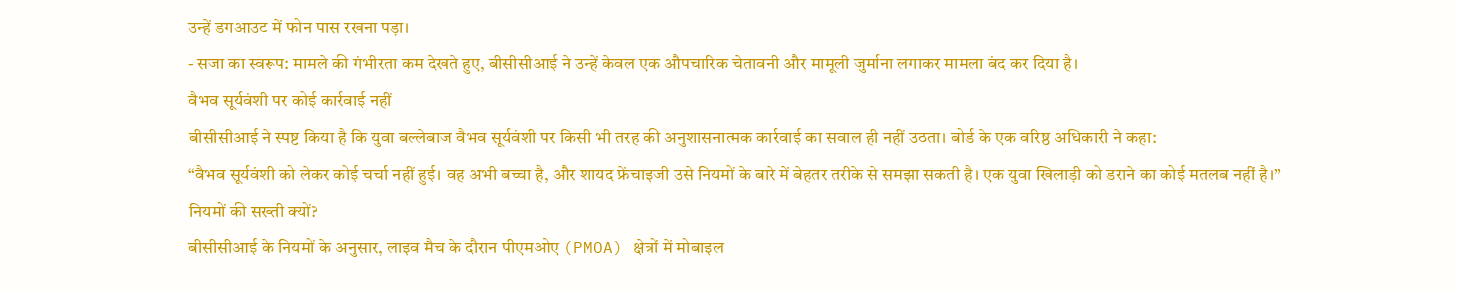उन्हें डगआउट में फोन पास रखना पड़ा।
- सजा का स्वरूप: मामले की गंभीरता कम देखते हुए, बीसीसीआई ने उन्हें केवल एक औपचारिक चेतावनी और मामूली जुर्माना लगाकर मामला बंद कर दिया है।
वैभव सूर्यवंशी पर कोई कार्रवाई नहीं
बीसीसीआई ने स्पष्ट किया है कि युवा बल्लेबाज वैभव सूर्यवंशी पर किसी भी तरह की अनुशासनात्मक कार्रवाई का सवाल ही नहीं उठता। बोर्ड के एक वरिष्ठ अधिकारी ने कहा:
“वैभव सूर्यवंशी को लेकर कोई चर्चा नहीं हुई। वह अभी बच्चा है, और शायद फ्रेंचाइजी उसे नियमों के बारे में बेहतर तरीके से समझा सकती है। एक युवा खिलाड़ी को डराने का कोई मतलब नहीं है।”
नियमों की सख्ती क्यों?
बीसीसीआई के नियमों के अनुसार, लाइव मैच के दौरान पीएमओए (PMOA) क्षेत्रों में मोबाइल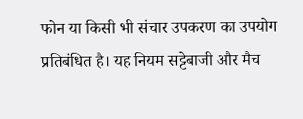फोन या किसी भी संचार उपकरण का उपयोग प्रतिबंधित है। यह नियम सट्टेबाजी और मैच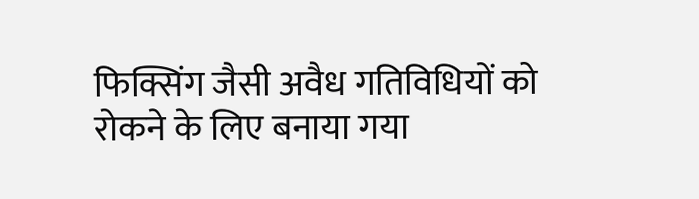फिक्सिंग जैसी अवैध गतिविधियों को रोकने के लिए बनाया गया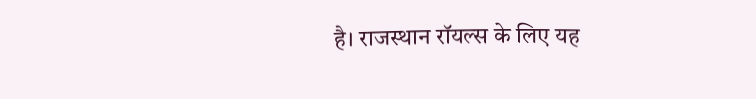है। राजस्थान रॉयल्स के लिए यह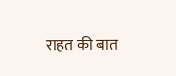राहत की बात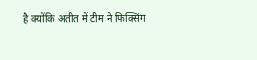है क्योंकि अतीत में टीम ने फिक्सिंग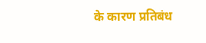के कारण प्रतिबंध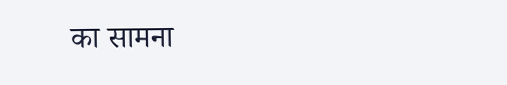का सामना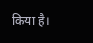किया है।